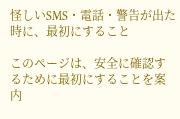怪しいSMS・電話・警告が出た時に、最初にすること

このページは、安全に確認するために最初にすることを案内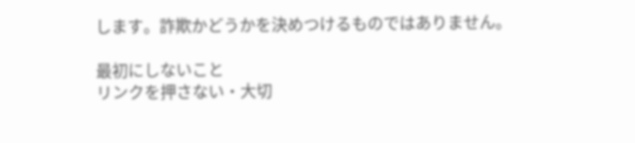します。詐欺かどうかを決めつけるものではありません。

最初にしないこと
リンクを押さない・大切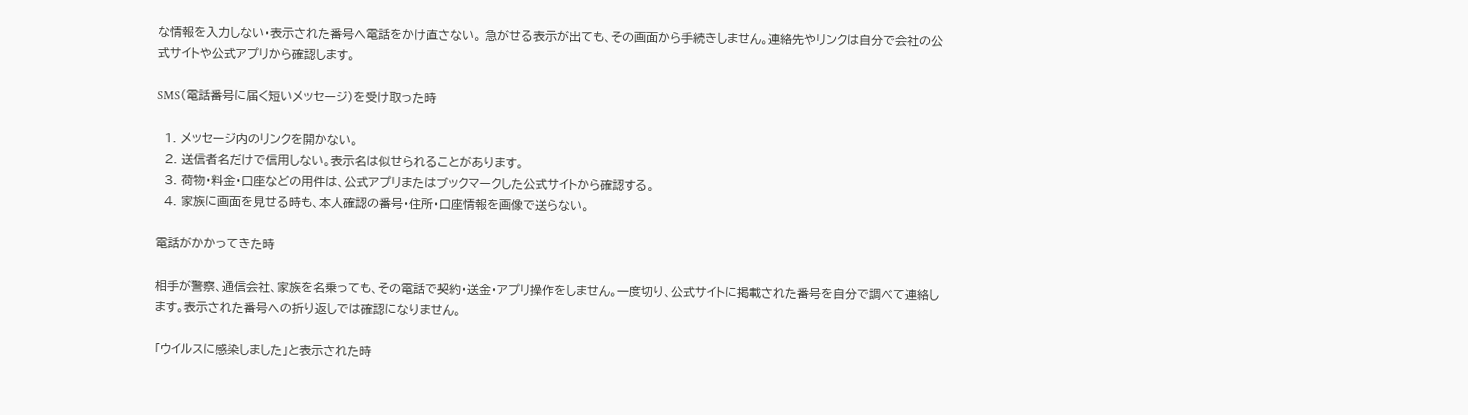な情報を入力しない・表示された番号へ電話をかけ直さない。 急がせる表示が出ても、その画面から手続きしません。連絡先やリンクは自分で会社の公式サイトや公式アプリから確認します。

SMS(電話番号に届く短いメッセージ)を受け取った時

  1. メッセージ内のリンクを開かない。
  2. 送信者名だけで信用しない。表示名は似せられることがあります。
  3. 荷物・料金・口座などの用件は、公式アプリまたはブックマークした公式サイトから確認する。
  4. 家族に画面を見せる時も、本人確認の番号・住所・口座情報を画像で送らない。

電話がかかってきた時

相手が警察、通信会社、家族を名乗っても、その電話で契約・送金・アプリ操作をしません。一度切り、公式サイトに掲載された番号を自分で調べて連絡します。表示された番号への折り返しでは確認になりません。

「ウイルスに感染しました」と表示された時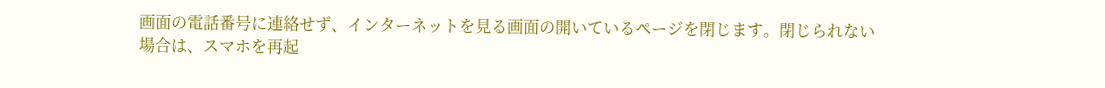画面の電話番号に連絡せず、インターネットを見る画面の開いているページを閉じます。閉じられない場合は、スマホを再起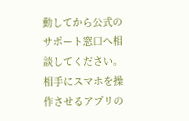動してから公式のサポート窓口へ相談してください。相手にスマホを操作させるアプリの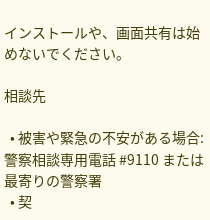インストールや、画面共有は始めないでください。

相談先

  • 被害や緊急の不安がある場合:警察相談専用電話 #9110 または最寄りの警察署
  • 契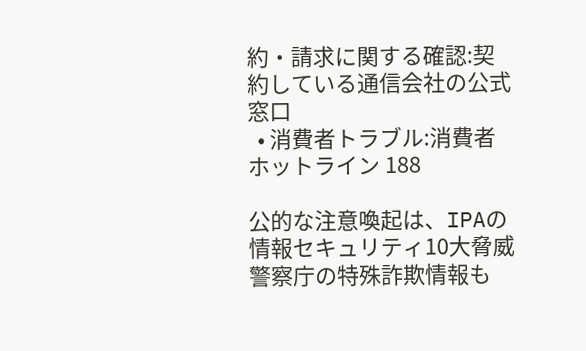約・請求に関する確認:契約している通信会社の公式窓口
  • 消費者トラブル:消費者ホットライン 188

公的な注意喚起は、IPAの情報セキュリティ10大脅威警察庁の特殊詐欺情報も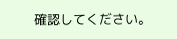確認してください。